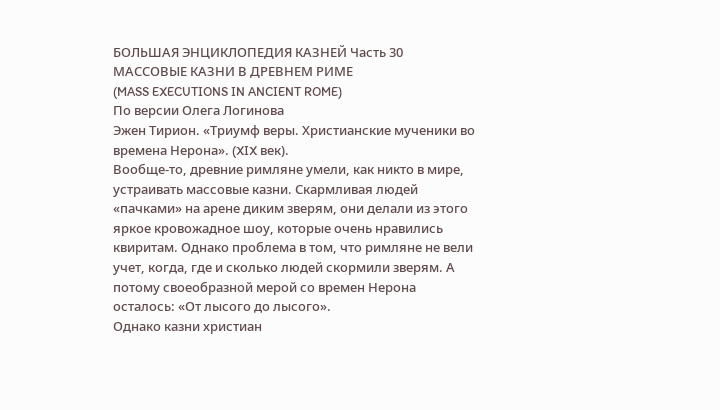БОЛЬШАЯ ЭНЦИКЛОПЕДИЯ КАЗНЕЙ Часть 30
МАССОВЫЕ КАЗНИ В ДРЕВНЕМ РИМЕ
(MASS EXECUTIONS IN ANCIENT ROME)
По версии Олега Логинова
Эжен Тирион. «Триумф веры. Христианские мученики во времена Нерона». (XIX век).
Вообще-то, древние римляне умели, как никто в мире, устраивать массовые казни. Скармливая людей «пачками» на арене диким зверям, они делали из этого яркое кровожадное шоу, которые очень нравились квиритам. Однако проблема в том, что римляне не вели учет, когда, где и сколько людей скормили зверям. А потому своеобразной мерой со времен Нерона осталось: «От лысого до лысого».
Однако казни христиан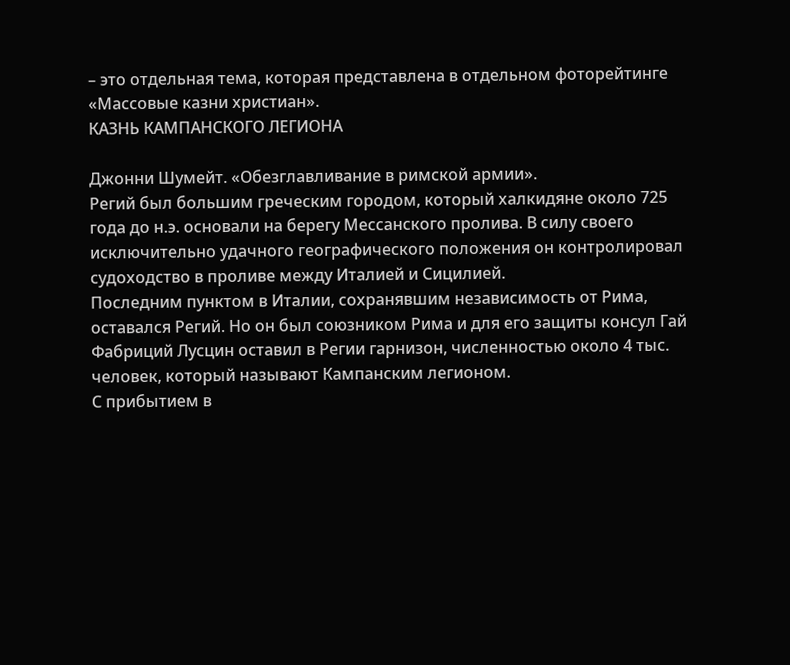– это отдельная тема, которая представлена в отдельном фоторейтинге «Массовые казни христиан».
КАЗНЬ КАМПАНСКОГО ЛЕГИОНА

Джонни Шумейт. «Обезглавливание в римской армии».
Регий был большим греческим городом, который халкидяне около 725 года до н.э. основали на берегу Мессанского пролива. В силу своего исключительно удачного географического положения он контролировал судоходство в проливе между Италией и Сицилией.
Последним пунктом в Италии, сохранявшим независимость от Рима, оставался Регий. Но он был союзником Рима и для его защиты консул Гай Фабриций Лусцин оставил в Регии гарнизон, численностью около 4 тыс. человек, который называют Кампанским легионом.
С прибытием в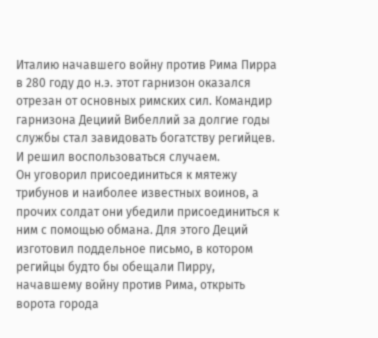Италию начавшего войну против Рима Пирра в 280 году до н.э. этот гарнизон оказался отрезан от основных римских сил. Командир гарнизона Дециий Вибеллий за долгие годы службы стал завидовать богатству регийцев. И решил воспользоваться случаем.
Он уговорил присоединиться к мятежу трибунов и наиболее известных воинов, а прочих солдат они убедили присоединиться к ним с помощью обмана. Для этого Деций изготовил поддельное письмо, в котором регийцы будто бы обещали Пирру, начавшему войну против Рима, открыть ворота города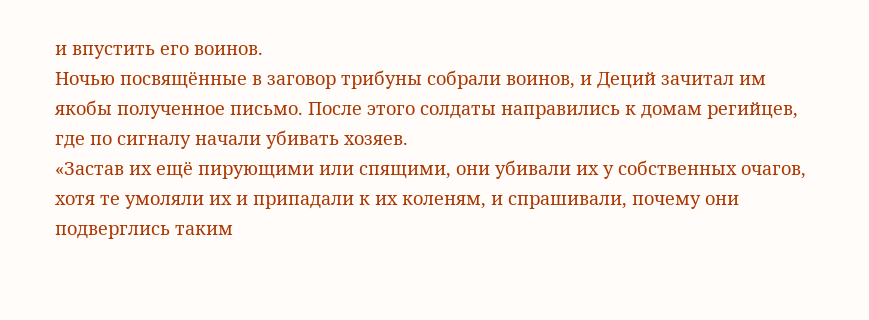и впустить его воинов.
Ночью посвящённые в заговор трибуны собрали воинов, и Деций зачитал им якобы полученное письмо. После этого солдаты направились к домам регийцев, где по сигналу начали убивать хозяев.
«Застав их ещё пирующими или спящими, они убивали их у собственных очагов, хотя те умоляли их и припадали к их коленям, и спрашивали, почему они подверглись таким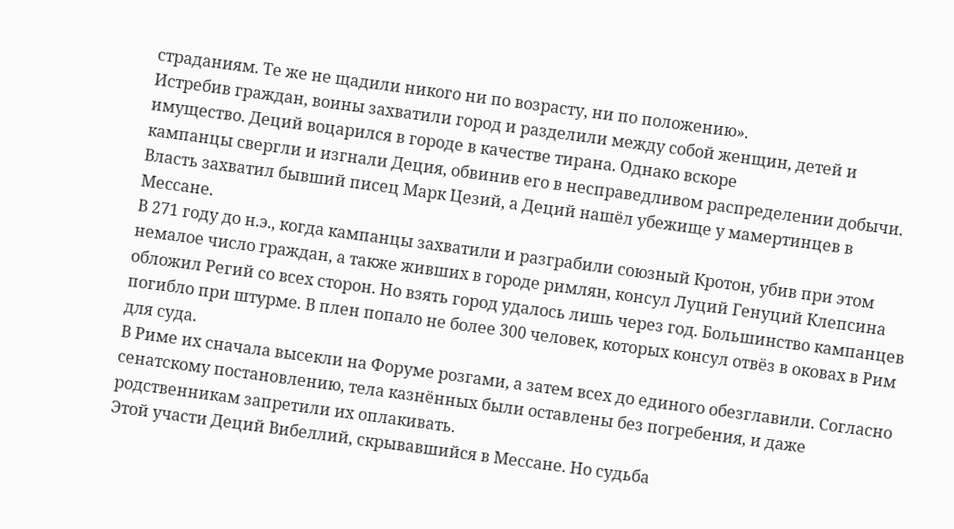страданиям. Те же не щадили никого ни по возрасту, ни по положению».
Истребив граждан, воины захватили город и разделили между собой женщин, детей и имущество. Деций воцарился в городе в качестве тирана. Однако вскоре
кампанцы свергли и изгнали Деция, обвинив его в несправедливом распределении добычи. Власть захватил бывший писец Марк Цезий, а Деций нашёл убежище у мамертинцев в Мессане.
В 271 году до н.э., когда кампанцы захватили и разграбили союзный Кротон, убив при этом немалое число граждан, а также живших в городе римлян, консул Луций Генуций Клепсина обложил Регий со всех сторон. Но взять город удалось лишь через год. Большинство кампанцев погибло при штурме. В плен попало не более 300 человек, которых консул отвёз в оковах в Рим для суда.
В Риме их сначала высекли на Форуме розгами, а затем всех до единого обезглавили. Согласно сенатскому постановлению, тела казнённых были оставлены без погребения, и даже родственникам запретили их оплакивать.
Этой участи Деций Вибеллий, скрывавшийся в Мессане. Но судьба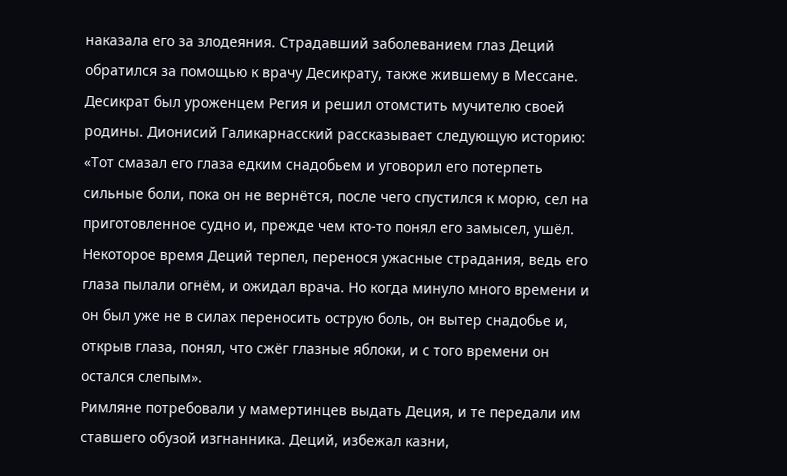наказала его за злодеяния. Страдавший заболеванием глаз Деций обратился за помощью к врачу Десикрату, также жившему в Мессане. Десикрат был уроженцем Регия и решил отомстить мучителю своей родины. Дионисий Галикарнасский рассказывает следующую историю:
«Тот смазал его глаза едким снадобьем и уговорил его потерпеть сильные боли, пока он не вернётся, после чего спустился к морю, сел на приготовленное судно и, прежде чем кто-то понял его замысел, ушёл. Некоторое время Деций терпел, перенося ужасные страдания, ведь его глаза пылали огнём, и ожидал врача. Но когда минуло много времени и он был уже не в силах переносить острую боль, он вытер снадобье и, открыв глаза, понял, что сжёг глазные яблоки, и с того времени он остался слепым».
Римляне потребовали у мамертинцев выдать Деция, и те передали им ставшего обузой изгнанника. Деций, избежал казни,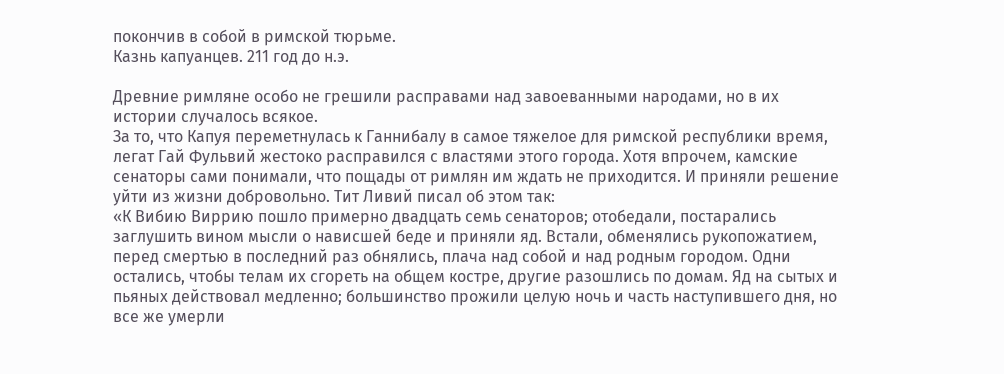покончив в собой в римской тюрьме.
Казнь капуанцев. 211 год до н.э.

Древние римляне особо не грешили расправами над завоеванными народами, но в их истории случалось всякое.
За то, что Капуя переметнулась к Ганнибалу в самое тяжелое для римской республики время, легат Гай Фульвий жестоко расправился с властями этого города. Хотя впрочем, камские сенаторы сами понимали, что пощады от римлян им ждать не приходится. И приняли решение уйти из жизни добровольно. Тит Ливий писал об этом так:
«К Вибию Виррию пошло примерно двадцать семь сенаторов; отобедали, постарались заглушить вином мысли о нависшей беде и приняли яд. Встали, обменялись рукопожатием, перед смертью в последний раз обнялись, плача над собой и над родным городом. Одни остались, чтобы телам их сгореть на общем костре, другие разошлись по домам. Яд на сытых и пьяных действовал медленно; большинство прожили целую ночь и часть наступившего дня, но все же умерли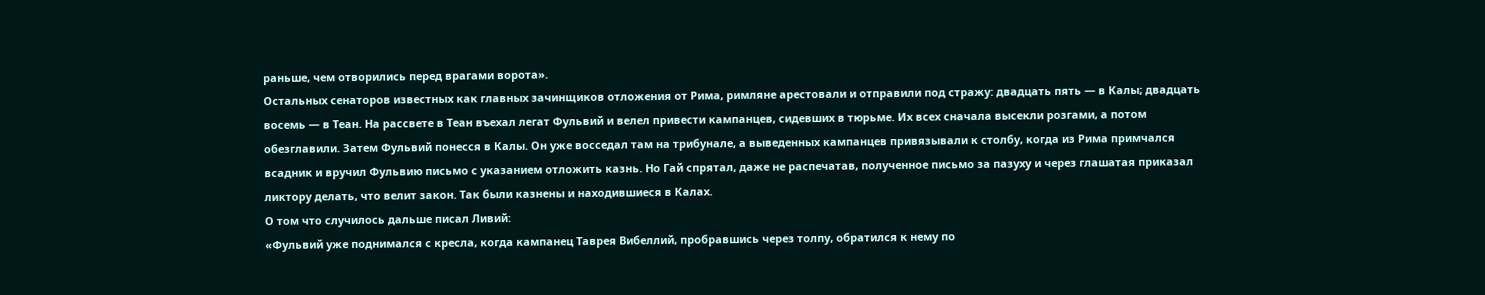раньше, чем отворились перед врагами ворота».
Остальных сенаторов известных как главных зачинщиков отложения от Рима, римляне арестовали и отправили под стражу: двадцать пять — в Калы; двадцать восемь — в Теан. На рассвете в Теан въехал легат Фульвий и велел привести кампанцев, сидевших в тюрьме. Их всех сначала высекли розгами, а потом обезглавили. Затем Фульвий понесся в Калы. Он уже восседал там на трибунале, а выведенных кампанцев привязывали к столбу, когда из Рима примчался всадник и вручил Фульвию письмо с указанием отложить казнь. Но Гай спрятал, даже не распечатав, полученное письмо за пазуху и через глашатая приказал ликтору делать, что велит закон. Так были казнены и находившиеся в Калах.
О том что случилось дальше писал Ливий:
«Фульвий уже поднимался с кресла, когда кампанец Таврея Вибеллий, пробравшись через толпу, обратился к нему по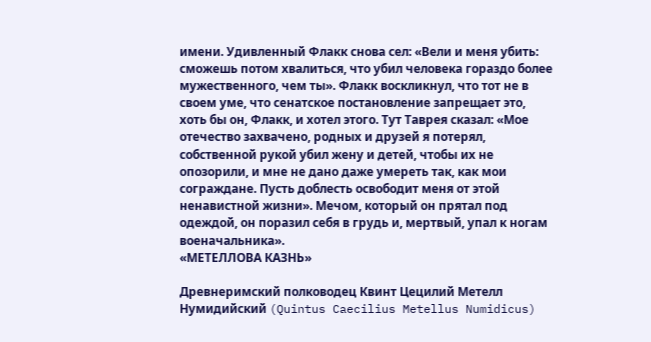имени. Удивленный Флакк снова сел: «Вели и меня убить: сможешь потом хвалиться, что убил человека гораздо более мужественного, чем ты». Флакк воскликнул, что тот не в своем уме, что сенатское постановление запрещает это, хоть бы он, Флакк, и хотел этого. Тут Таврея сказал: «Мое отечество захвачено, родных и друзей я потерял, собственной рукой убил жену и детей, чтобы их не опозорили, и мне не дано даже умереть так, как мои сограждане. Пусть доблесть освободит меня от этой ненавистной жизни». Мечом, который он прятал под одеждой, он поразил себя в грудь и, мертвый, упал к ногам военачальника».
«МЕТЕЛЛОВА КАЗНЬ»

Древнеримский полководец Квинт Цецилий Метелл Нумидийский (Quintus Caecilius Metellus Numidicus)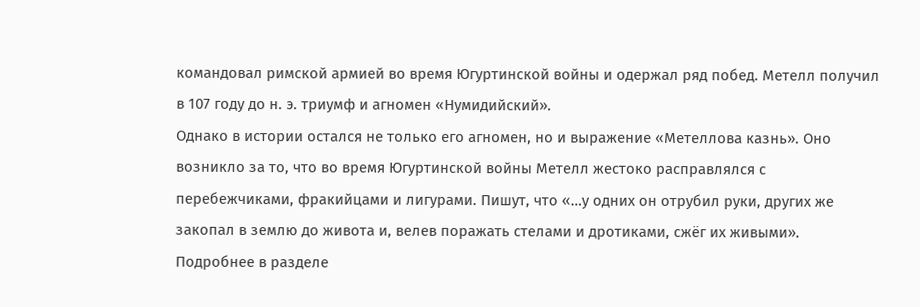командовал римской армией во время Югуртинской войны и одержал ряд побед. Метелл получил в 107 году до н. э. триумф и агномен «Нумидийский».
Однако в истории остался не только его агномен, но и выражение «Метеллова казнь». Оно возникло за то, что во время Югуртинской войны Метелл жестоко расправлялся с перебежчиками, фракийцами и лигурами. Пишут, что «…у одних он отрубил руки, других же закопал в землю до живота и, велев поражать стелами и дротиками, сжёг их живыми».
Подробнее в разделе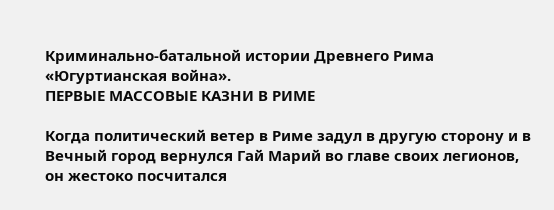Криминально-батальной истории Древнего Рима «Югуртианская война».
ПЕРВЫЕ МАССОВЫЕ КАЗНИ В РИМЕ

Когда политический ветер в Риме задул в другую сторону и в Вечный город вернулся Гай Марий во главе своих легионов, он жестоко посчитался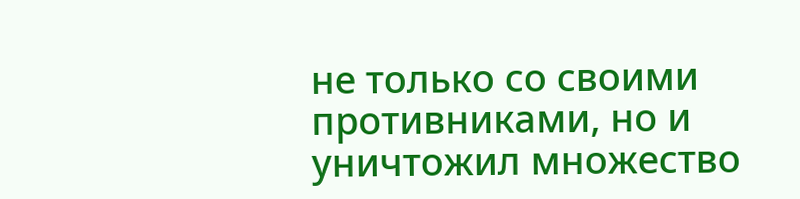не только со своими противниками, но и уничтожил множество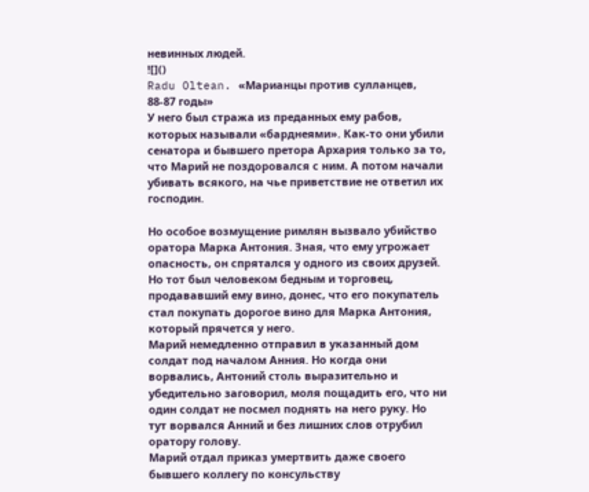невинных людей.
![]()
Radu Oltean. «Марианцы против cулланцев, 88-87 годы»
У него был стража из преданных ему рабов, которых называли «барднеями». Как-то они убили сенатора и бывшего претора Архария только за то, что Марий не поздоровался с ним. А потом начали убивать всякого, на чье приветствие не ответил их господин.

Но особое возмущение римлян вызвало убийство оратора Марка Антония. Зная, что ему угрожает опасность, он спрятался у одного из своих друзей. Но тот был человеком бедным и торговец, продававший ему вино, донес, что его покупатель стал покупать дорогое вино для Марка Антония, который прячется у него.
Марий немедленно отправил в указанный дом солдат под началом Анния. Но когда они ворвались, Антоний столь выразительно и убедительно заговорил, моля пощадить его, что ни один солдат не посмел поднять на него руку. Но тут ворвался Анний и без лишних слов отрубил оратору голову.
Марий отдал приказ умертвить даже своего бывшего коллегу по консульству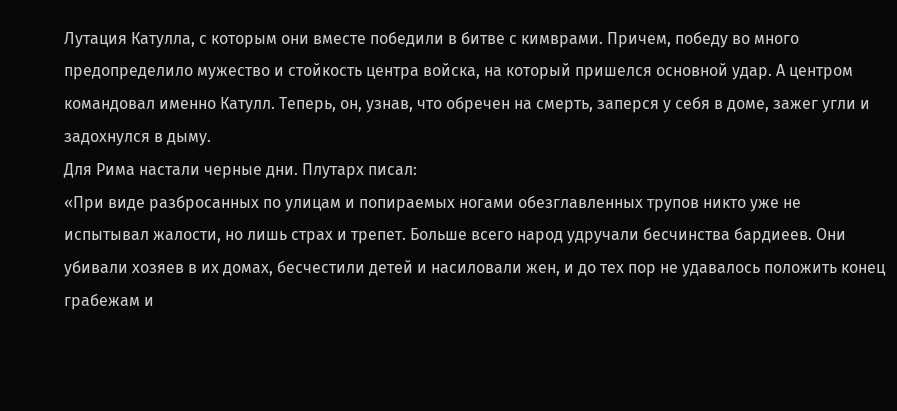Лутация Катулла, с которым они вместе победили в битве с кимврами. Причем, победу во много предопределило мужество и стойкость центра войска, на который пришелся основной удар. А центром командовал именно Катулл. Теперь, он, узнав, что обречен на смерть, заперся у себя в доме, зажег угли и задохнулся в дыму.
Для Рима настали черные дни. Плутарх писал:
«При виде разбросанных по улицам и попираемых ногами обезглавленных трупов никто уже не испытывал жалости, но лишь страх и трепет. Больше всего народ удручали бесчинства бардиеев. Они убивали хозяев в их домах, бесчестили детей и насиловали жен, и до тех пор не удавалось положить конец грабежам и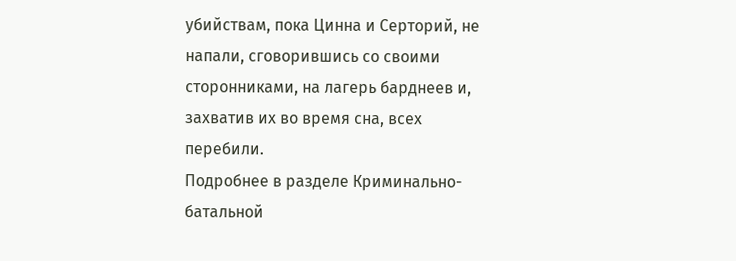убийствам, пока Цинна и Серторий, не напали, сговорившись со своими сторонниками, на лагерь барднеев и, захватив их во время сна, всех перебили.
Подробнее в разделе Криминально-батальной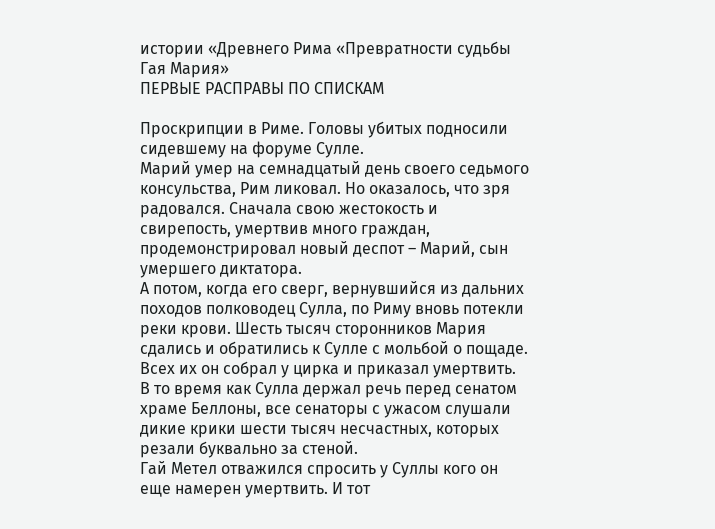истории «Древнего Рима «Превратности судьбы Гая Мария»
ПЕРВЫЕ РАСПРАВЫ ПО СПИСКАМ

Проскрипции в Риме. Головы убитых подносили сидевшему на форуме Сулле.
Марий умер на семнадцатый день своего седьмого консульства, Рим ликовал. Но оказалось, что зря радовался. Сначала свою жестокость и свирепость, умертвив много граждан, продемонстрировал новый деспот – Марий, сын умершего диктатора.
А потом, когда его сверг, вернувшийся из дальних походов полководец Сулла, по Риму вновь потекли реки крови. Шесть тысяч сторонников Мария сдались и обратились к Сулле с мольбой о пощаде. Всех их он собрал у цирка и приказал умертвить. В то время как Сулла держал речь перед сенатом храме Беллоны, все сенаторы с ужасом слушали дикие крики шести тысяч несчастных, которых резали буквально за стеной.
Гай Метел отважился спросить у Суллы кого он еще намерен умертвить. И тот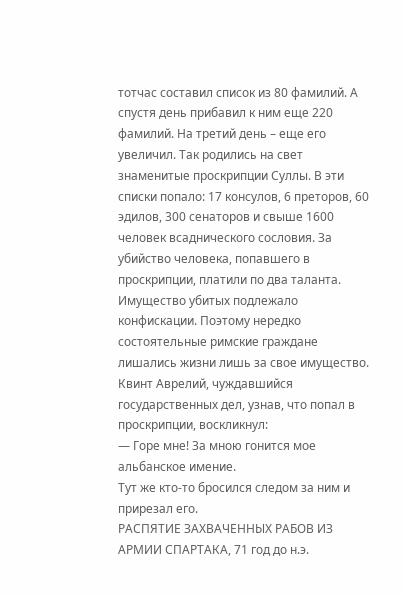тотчас составил список из 80 фамилий. А спустя день прибавил к ним еще 220 фамилий. На третий день – еще его увеличил. Так родились на свет знаменитые проскрипции Суллы. В эти списки попало: 17 консулов, 6 преторов, 60 эдилов, 300 сенаторов и свыше 1600 человек всаднического сословия. За убийство человека, попавшего в проскрипции, платили по два таланта. Имущество убитых подлежало конфискации. Поэтому нередко состоятельные римские граждане лишались жизни лишь за свое имущество. Квинт Аврелий, чуждавшийся государственных дел, узнав, что попал в проскрипции, воскликнул:
— Горе мне! За мною гонится мое альбанское имение.
Тут же кто-то бросился следом за ним и прирезал его.
РАСПЯТИЕ ЗАХВАЧЕННЫХ РАБОВ ИЗ АРМИИ СПАРТАКА, 71 год до н.э.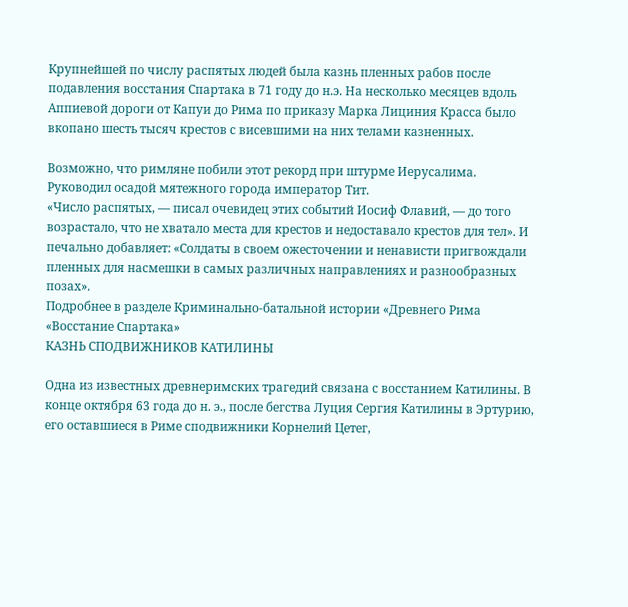Крупнейшей по числу распятых людей была казнь пленных рабов после подавления восстания Спартака в 71 году до н.э. На несколько месяцев вдоль Аппиевой дороги от Капуи до Рима по приказу Марка Лициния Красса было вкопано шесть тысяч крестов с висевшими на них телами казненных.

Возможно, что римляне побили этот рекорд при штурме Иерусалима. Руководил осадой мятежного города император Тит.
«Число распятых, — писал очевидец этих событий Иосиф Флавий, — до того возрастало, что не хватало места для крестов и недоставало крестов для тел». И печально добавляет: «Солдаты в своем ожесточении и ненависти пригвождали пленных для насмешки в самых различных направлениях и разнообразных позах».
Подробнее в разделе Криминально-батальной истории «Древнего Рима «Восстание Спартака»
КАЗНЬ СПОДВИЖНИКОВ КАТИЛИНЫ

Одна из известных древнеримских трагедий связана с восстанием Катилины. В конце октября 63 года до н. э., после бегства Луция Сергия Катилины в Эртурию, его оставшиеся в Риме сподвижники Корнелий Цетег,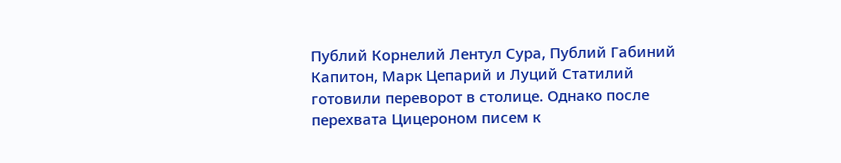Публий Корнелий Лентул Сура, Публий Габиний Капитон, Марк Цепарий и Луций Статилий готовили переворот в столице. Однако после перехвата Цицероном писем к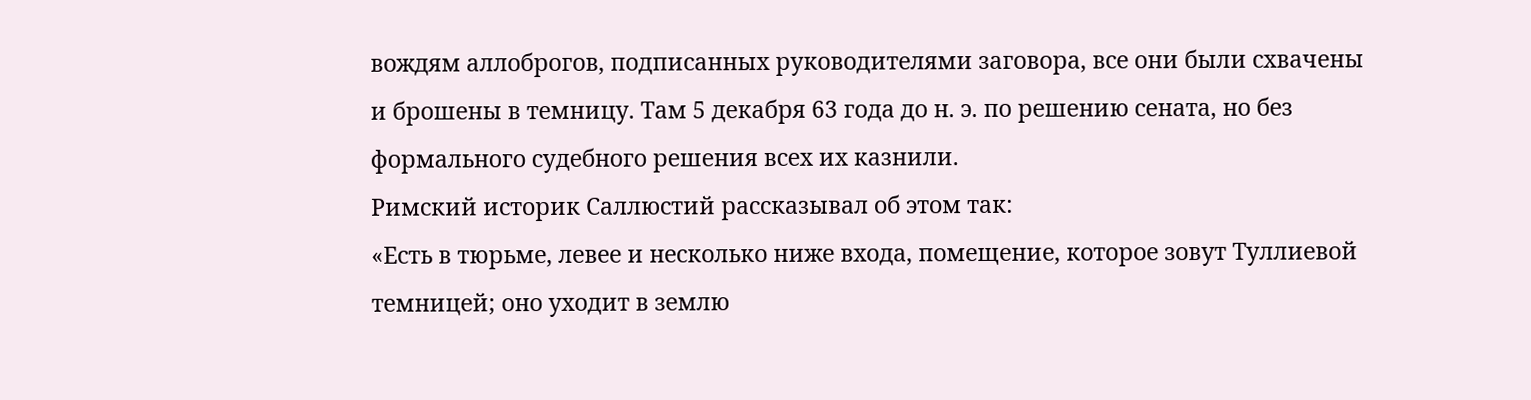вождям аллоброгов, подписанных руководителями заговора, все они были схвачены и брошены в темницу. Там 5 декабря 63 года до н. э. по решению сената, но без формального судебного решения всех их казнили.
Римский историк Саллюстий рассказывал об этом так:
«Есть в тюрьме, левее и несколько ниже входа, помещение, которое зовут Туллиевой темницей; оно уходит в землю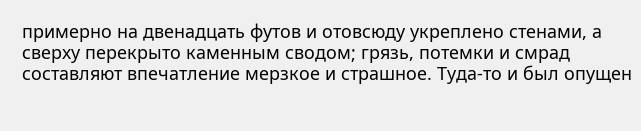примерно на двенадцать футов и отовсюду укреплено стенами, а сверху перекрыто каменным сводом; грязь, потемки и смрад составляют впечатление мерзкое и страшное. Туда-то и был опущен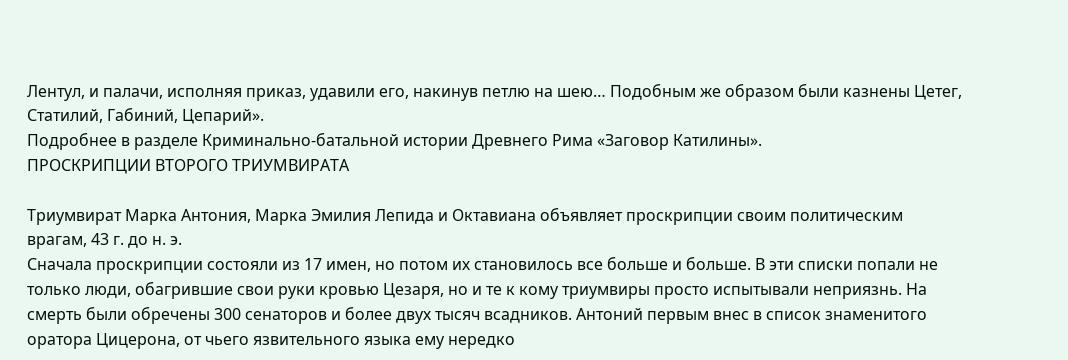Лентул, и палачи, исполняя приказ, удавили его, накинув петлю на шею… Подобным же образом были казнены Цетег, Статилий, Габиний, Цепарий».
Подробнее в разделе Криминально-батальной истории Древнего Рима «Заговор Катилины».
ПРОСКРИПЦИИ ВТОРОГО ТРИУМВИРАТА

Триумвират Марка Антония, Марка Эмилия Лепида и Октавиана объявляет проскрипции своим политическим врагам, 43 г. до н. э.
Сначала проскрипции состояли из 17 имен, но потом их становилось все больше и больше. В эти списки попали не только люди, обагрившие свои руки кровью Цезаря, но и те к кому триумвиры просто испытывали неприязнь. На смерть были обречены 300 сенаторов и более двух тысяч всадников. Антоний первым внес в список знаменитого оратора Цицерона, от чьего язвительного языка ему нередко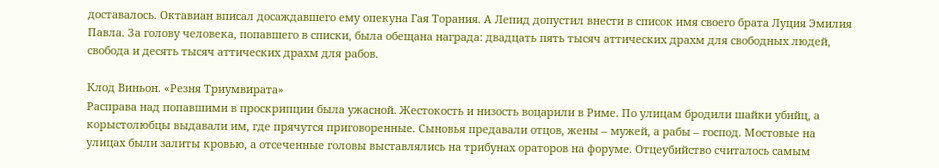доставалось. Октавиан вписал досаждавшего ему опекуна Гая Торания. А Лепид допустил внести в список имя своего брата Луция Эмилия Павла. За голову человека, попавшего в списки, была обещана награда: двадцать пять тысяч аттических драхм для свободных людей, свобода и десять тысяч аттических драхм для рабов.

Клод Виньон. «Резня Триумвирата»
Расправа над попавшими в проскрипции была ужасной. Жестокость и низость воцарили в Риме. По улицам бродили шайки убийц, а корыстолюбцы выдавали им, где прячутся приговоренные. Сыновья предавали отцов, жены – мужей, а рабы – господ. Мостовые на улицах были залиты кровью, а отсеченные головы выставлялись на трибунах ораторов на форуме. Отцеубийство считалось самым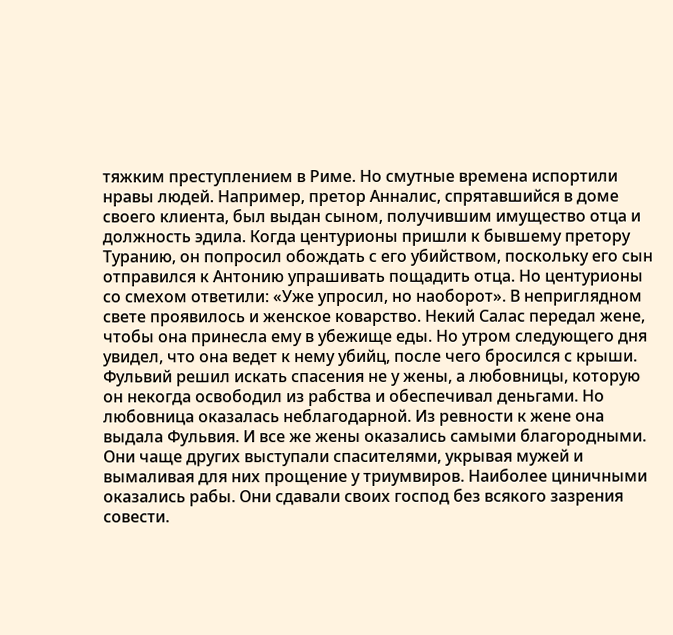тяжким преступлением в Риме. Но смутные времена испортили нравы людей. Например, претор Анналис, спрятавшийся в доме своего клиента, был выдан сыном, получившим имущество отца и должность эдила. Когда центурионы пришли к бывшему претору Туранию, он попросил обождать с его убийством, поскольку его сын отправился к Антонию упрашивать пощадить отца. Но центурионы со смехом ответили: «Уже упросил, но наоборот». В неприглядном свете проявилось и женское коварство. Некий Салас передал жене, чтобы она принесла ему в убежище еды. Но утром следующего дня увидел, что она ведет к нему убийц, после чего бросился с крыши. Фульвий решил искать спасения не у жены, а любовницы, которую он некогда освободил из рабства и обеспечивал деньгами. Но любовница оказалась неблагодарной. Из ревности к жене она выдала Фульвия. И все же жены оказались самыми благородными. Они чаще других выступали спасителями, укрывая мужей и вымаливая для них прощение у триумвиров. Наиболее циничными оказались рабы. Они сдавали своих господ без всякого зазрения совести.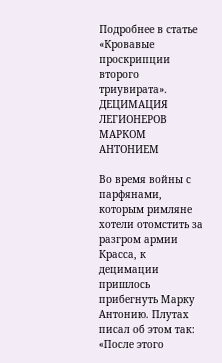Подробнее в статье «Кровавые проскрипции второго триувирата».
ДЕЦИМАЦИЯ ЛЕГИОНЕРОВ МАРКОМ АНТОНИЕМ

Во время войны с парфянами, которым римляне хотели отомстить за разгром армии Красса, к децимации пришлось прибегнуть Марку Антонию. Плутах писал об этом так:
«После этого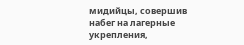мидийцы, совершив набег на лагерные укрепления,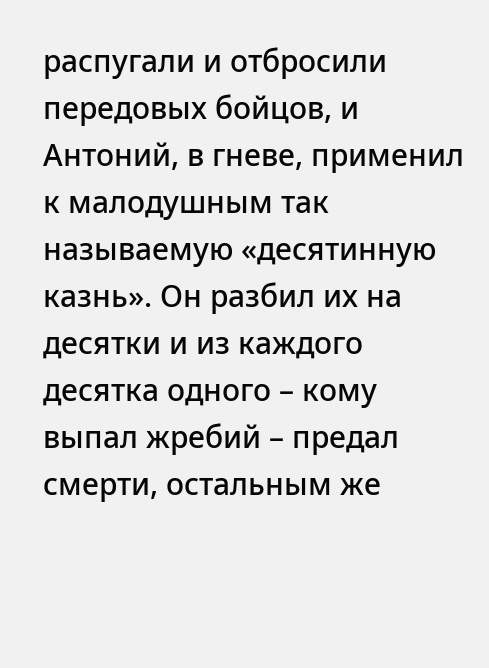распугали и отбросили передовых бойцов, и Антоний, в гневе, применил к малодушным так называемую «десятинную казнь». Он разбил их на десятки и из каждого десятка одного – кому выпал жребий – предал смерти, остальным же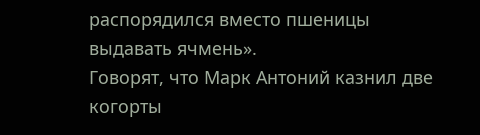распорядился вместо пшеницы выдавать ячмень».
Говорят, что Марк Антоний казнил две когорты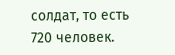солдат, то есть 720 человек.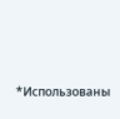*Использованы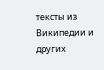тексты из Википедии и других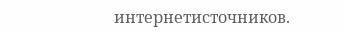интернетисточников.